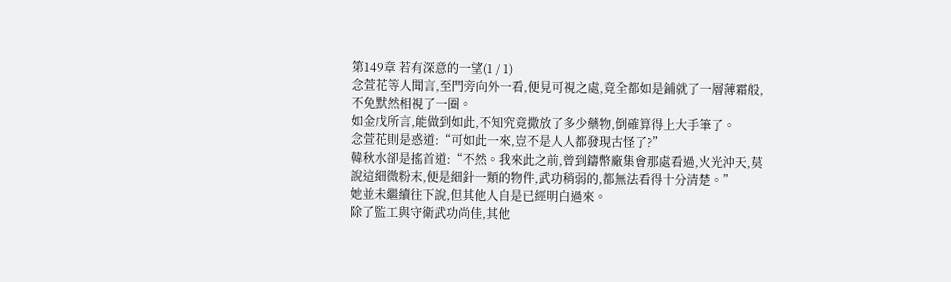第149章 若有深意的一望(1 / 1)
念萱花等人聞言,至門旁向外一看,便見可視之處,竟全都如是鋪就了一層薄霜般,不免默然相視了一圈。
如金戊所言,能做到如此,不知究竟撒放了多少藥物,倒確算得上大手筆了。
念萱花則是惑道:“可如此一來,豈不是人人都發現古怪了?”
韓秋水卻是搖首道:“不然。我來此之前,曾到鑄幣廠集會那處看過,火光沖天,莫說這細微粉末,便是細針一類的物件,武功稍弱的,都無法看得十分清楚。”
她並未繼續往下說,但其他人自是已經明白過來。
除了監工與守衛武功尚佳,其他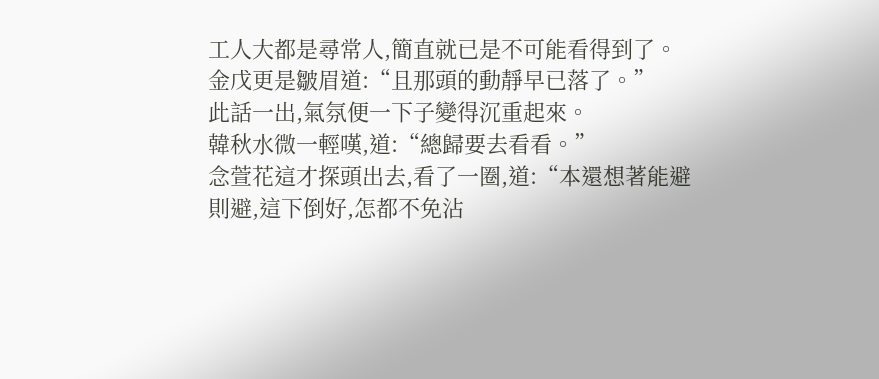工人大都是尋常人,簡直就已是不可能看得到了。
金戊更是皺眉道:“且那頭的動靜早已落了。”
此話一出,氣氛便一下子變得沉重起來。
韓秋水微一輕嘆,道:“總歸要去看看。”
念萱花這才探頭出去,看了一圈,道:“本還想著能避則避,這下倒好,怎都不免沾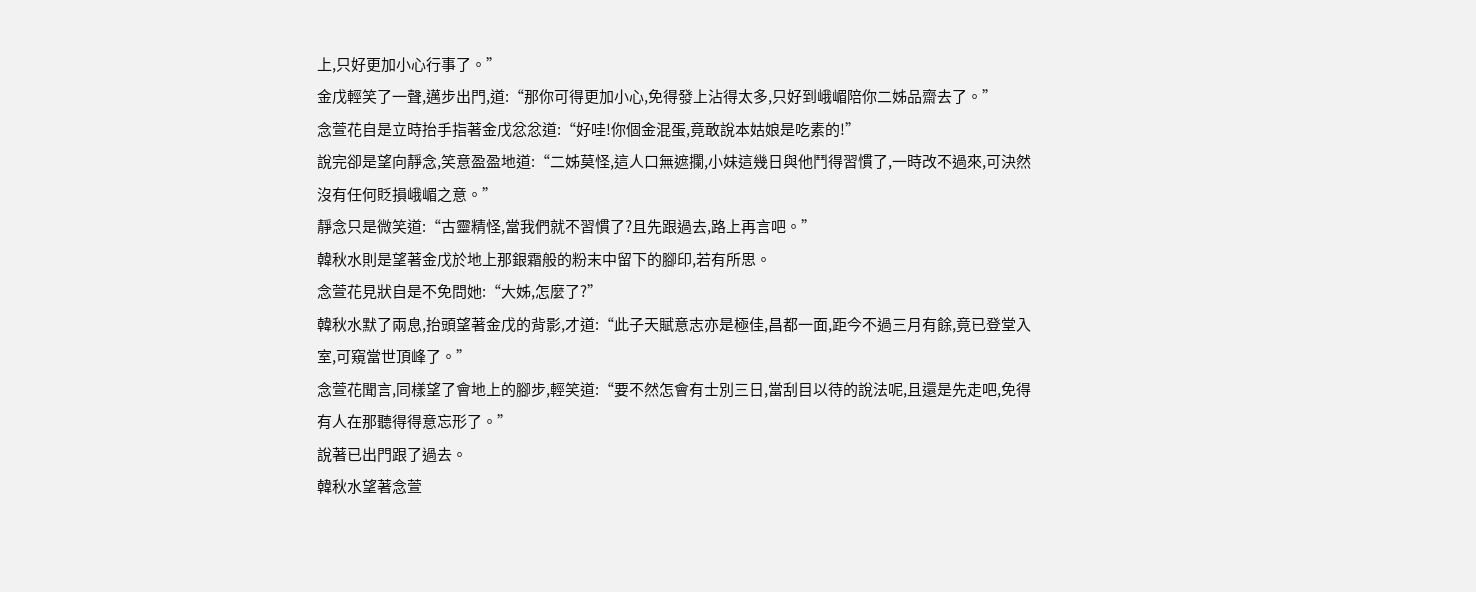上,只好更加小心行事了。”
金戊輕笑了一聲,邁步出門,道:“那你可得更加小心,免得發上沾得太多,只好到峨嵋陪你二姊品齋去了。”
念萱花自是立時抬手指著金戊忿忿道:“好哇!你個金混蛋,竟敢說本姑娘是吃素的!”
說完卻是望向靜念,笑意盈盈地道:“二姊莫怪,這人口無遮攔,小妹這幾日與他鬥得習慣了,一時改不過來,可決然沒有任何貶損峨嵋之意。”
靜念只是微笑道:“古靈精怪,當我們就不習慣了?且先跟過去,路上再言吧。”
韓秋水則是望著金戊於地上那銀霜般的粉末中留下的腳印,若有所思。
念萱花見狀自是不免問她:“大姊,怎麼了?”
韓秋水默了兩息,抬頭望著金戊的背影,才道:“此子天賦意志亦是極佳,昌都一面,距今不過三月有餘,竟已登堂入室,可窺當世頂峰了。”
念萱花聞言,同樣望了會地上的腳步,輕笑道:“要不然怎會有士別三日,當刮目以待的說法呢,且還是先走吧,免得有人在那聽得得意忘形了。”
說著已出門跟了過去。
韓秋水望著念萱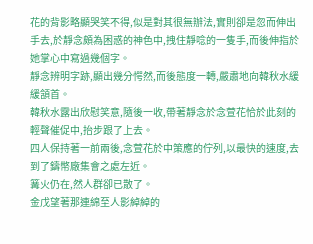花的背影略顯哭笑不得,似是對其很無辦法,實則卻是忽而伸出手去,於靜念頗為困惑的神色中,拽住靜唸的一隻手,而後伸指於她掌心中寫過幾個字。
靜念辨明字跡,顯出幾分愕然,而後態度一轉,嚴肅地向韓秋水緩緩頷首。
韓秋水露出欣慰笑意,隨後一收,帶著靜念於念萱花恰於此刻的輕聲催促中,抬步跟了上去。
四人保持著一前兩後,念萱花於中策應的佇列,以最快的速度,去到了鑄幣廠集會之處左近。
篝火仍在,然人群卻已散了。
金戊望著那連綿至人影綽綽的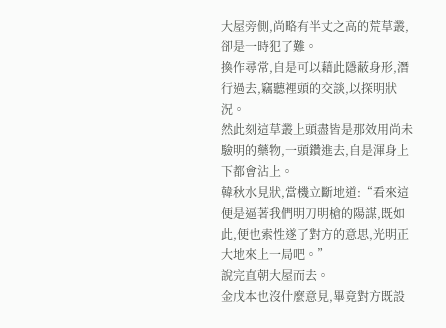大屋旁側,尚略有半丈之高的荒草叢,卻是一時犯了難。
換作尋常,自是可以藉此隱蔽身形,潛行過去,竊聽裡頭的交談,以探明狀況。
然此刻這草叢上頭盡皆是那效用尚未驗明的藥物,一頭鑽進去,自是渾身上下都會沾上。
韓秋水見狀,當機立斷地道:“看來這便是逼著我們明刀明槍的陽謀,既如此,便也索性遂了對方的意思,光明正大地來上一局吧。”
說完直朝大屋而去。
金戊本也沒什麼意見,畢竟對方既設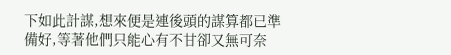下如此計謀,想來便是連後頭的謀算都已準備好,等著他們只能心有不甘卻又無可奈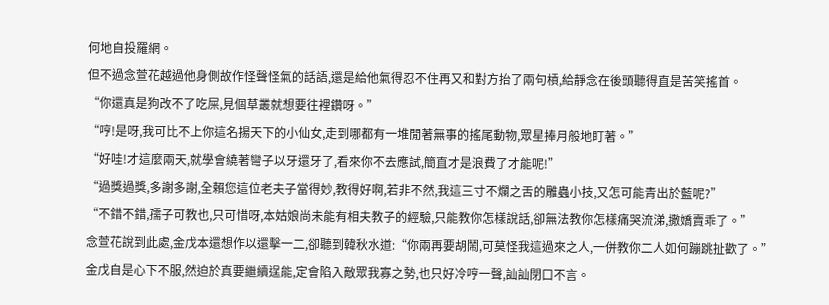何地自投羅網。
但不過念萱花越過他身側故作怪聲怪氣的話語,還是給他氣得忍不住再又和對方抬了兩句槓,給靜念在後頭聽得直是苦笑搖首。
“你還真是狗改不了吃屎,見個草叢就想要往裡鑽呀。”
“哼!是呀,我可比不上你這名揚天下的小仙女,走到哪都有一堆閒著無事的搖尾動物,眾星捧月般地盯著。”
“好哇!才這麼兩天,就學會繞著彎子以牙還牙了,看來你不去應試,簡直才是浪費了才能呢!”
“過獎過獎,多謝多謝,全賴您這位老夫子當得妙,教得好啊,若非不然,我這三寸不爛之舌的雕蟲小技,又怎可能青出於藍呢?”
“不錯不錯,孺子可教也,只可惜呀,本姑娘尚未能有相夫教子的經驗,只能教你怎樣說話,卻無法教你怎樣痛哭流涕,撒嬌賣乖了。”
念萱花說到此處,金戊本還想作以還擊一二,卻聽到韓秋水道:“你兩再要胡鬧,可莫怪我這過來之人,一併教你二人如何蹦跳扯歡了。”
金戊自是心下不服,然迫於真要繼續逞能,定會陷入敵眾我寡之勢,也只好冷哼一聲,訕訕閉口不言。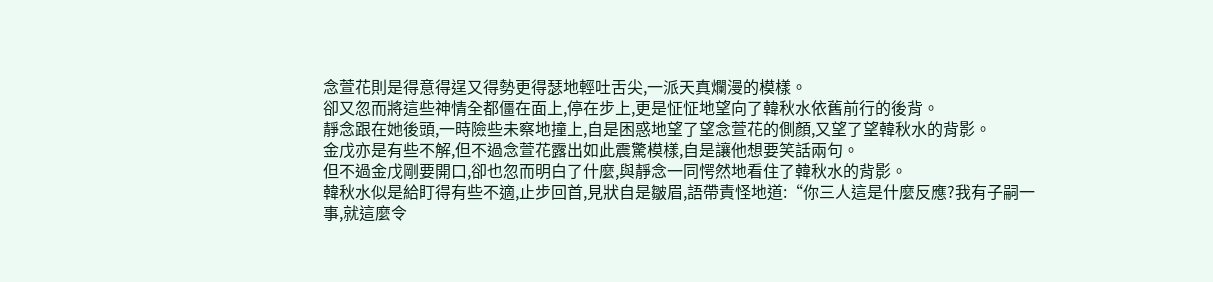念萱花則是得意得逞又得勢更得瑟地輕吐舌尖,一派天真爛漫的模樣。
卻又忽而將這些神情全都僵在面上,停在步上,更是怔怔地望向了韓秋水依舊前行的後背。
靜念跟在她後頭,一時險些未察地撞上,自是困惑地望了望念萱花的側顏,又望了望韓秋水的背影。
金戊亦是有些不解,但不過念萱花露出如此震驚模樣,自是讓他想要笑話兩句。
但不過金戊剛要開口,卻也忽而明白了什麼,與靜念一同愕然地看住了韓秋水的背影。
韓秋水似是給盯得有些不適,止步回首,見狀自是皺眉,語帶責怪地道:“你三人這是什麼反應?我有子嗣一事,就這麼令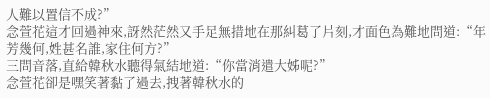人難以置信不成?”
念萱花這才回過神來,訝然茫然又手足無措地在那糾葛了片刻,才面色為難地問道:“年芳幾何,姓甚名誰,家住何方?”
三問音落,直給韓秋水聽得氣結地道:“你當消遣大姊呢?”
念萱花卻是嘿笑著黏了過去,拽著韓秋水的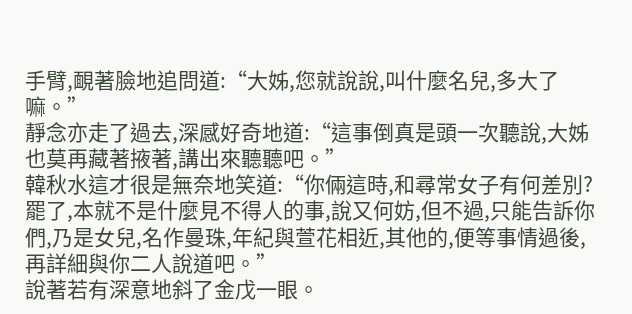手臂,靦著臉地追問道:“大姊,您就說說,叫什麼名兒,多大了嘛。”
靜念亦走了過去,深感好奇地道:“這事倒真是頭一次聽說,大姊也莫再藏著掖著,講出來聽聽吧。”
韓秋水這才很是無奈地笑道:“你倆這時,和尋常女子有何差別?罷了,本就不是什麼見不得人的事,說又何妨,但不過,只能告訴你們,乃是女兒,名作曼珠,年紀與萱花相近,其他的,便等事情過後,再詳細與你二人說道吧。”
說著若有深意地斜了金戊一眼。